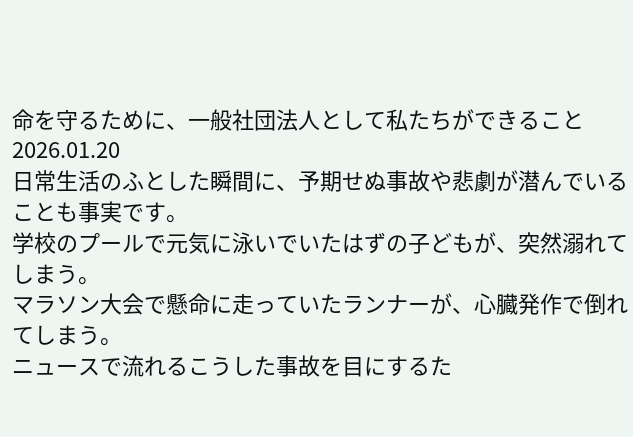命を守るために、一般社団法人として私たちができること
2026.01.20
日常生活のふとした瞬間に、予期せぬ事故や悲劇が潜んでいることも事実です。
学校のプールで元気に泳いでいたはずの子どもが、突然溺れてしまう。
マラソン大会で懸命に走っていたランナーが、心臓発作で倒れてしまう。
ニュースで流れるこうした事故を目にするた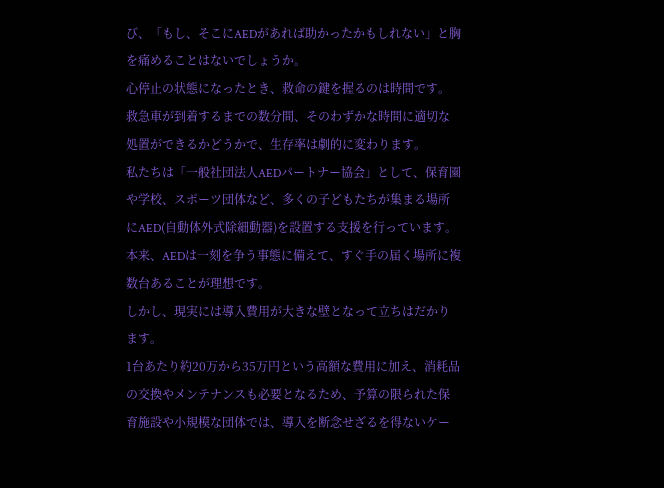び、「もし、そこにAEDがあれば助かったかもしれない」と胸を痛めることはないでしょうか。
心停止の状態になったとき、救命の鍵を握るのは時間です。
救急車が到着するまでの数分間、そのわずかな時間に適切な処置ができるかどうかで、生存率は劇的に変わります。
私たちは「一般社団法人AEDパートナー協会」として、保育園や学校、スポーツ団体など、多くの子どもたちが集まる場所にAED(自動体外式除細動器)を設置する支援を行っています。
本来、AEDは一刻を争う事態に備えて、すぐ手の届く場所に複数台あることが理想です。
しかし、現実には導入費用が大きな壁となって立ちはだかります。
1台あたり約20万から35万円という高額な費用に加え、消耗品の交換やメンテナンスも必要となるため、予算の限られた保育施設や小規模な団体では、導入を断念せざるを得ないケー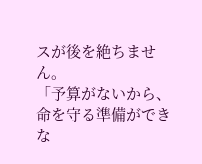スが後を絶ちません。
「予算がないから、命を守る準備ができな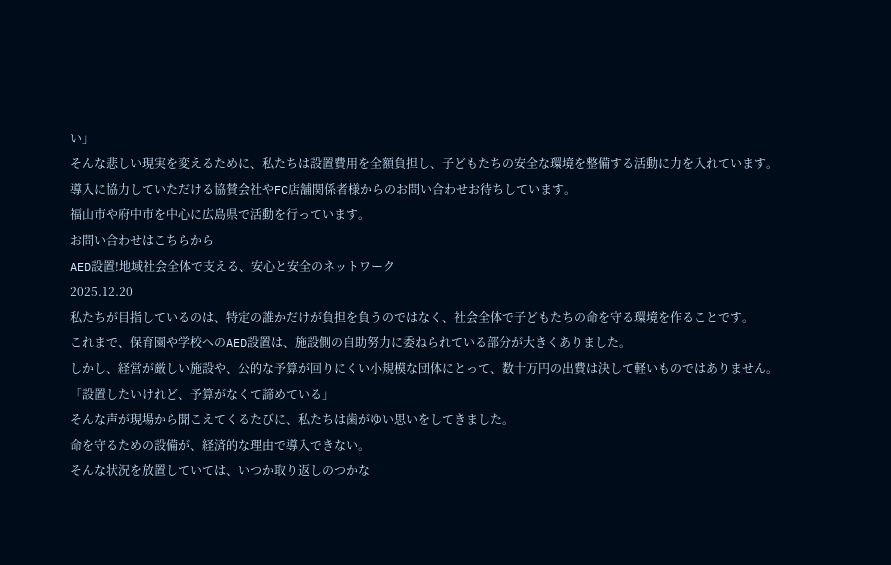い」
そんな悲しい現実を変えるために、私たちは設置費用を全額負担し、子どもたちの安全な環境を整備する活動に力を入れています。
導入に協力していただける協賛会社やFC店舗関係者様からのお問い合わせお待ちしています。
福山市や府中市を中心に広島県で活動を行っています。
お問い合わせはこちらから
AED設置!地域社会全体で支える、安心と安全のネットワーク
2025.12.20
私たちが目指しているのは、特定の誰かだけが負担を負うのではなく、社会全体で子どもたちの命を守る環境を作ることです。
これまで、保育園や学校へのAED設置は、施設側の自助努力に委ねられている部分が大きくありました。
しかし、経営が厳しい施設や、公的な予算が回りにくい小規模な団体にとって、数十万円の出費は決して軽いものではありません。
「設置したいけれど、予算がなくて諦めている」
そんな声が現場から聞こえてくるたびに、私たちは歯がゆい思いをしてきました。
命を守るための設備が、経済的な理由で導入できない。
そんな状況を放置していては、いつか取り返しのつかな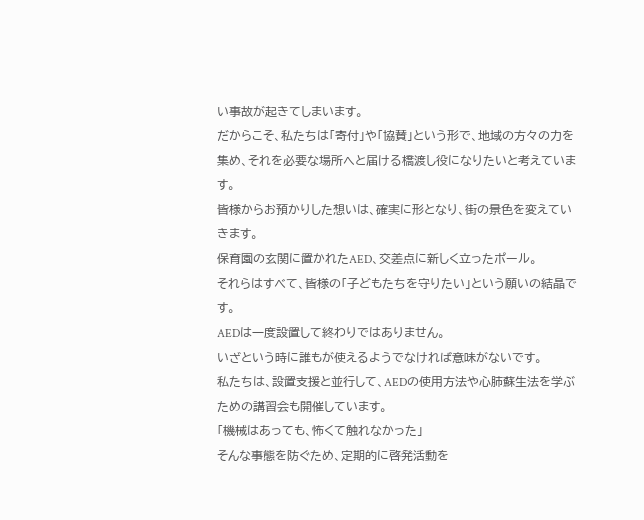い事故が起きてしまいます。
だからこそ、私たちは「寄付」や「協賛」という形で、地域の方々の力を集め、それを必要な場所へと届ける橋渡し役になりたいと考えています。
皆様からお預かりした想いは、確実に形となり、街の景色を変えていきます。
保育園の玄関に置かれたAED、交差点に新しく立ったポール。
それらはすべて、皆様の「子どもたちを守りたい」という願いの結晶です。
AEDは一度設置して終わりではありません。
いざという時に誰もが使えるようでなければ意味がないです。
私たちは、設置支援と並行して、AEDの使用方法や心肺蘇生法を学ぶための講習会も開催しています。
「機械はあっても、怖くて触れなかった」
そんな事態を防ぐため、定期的に啓発活動を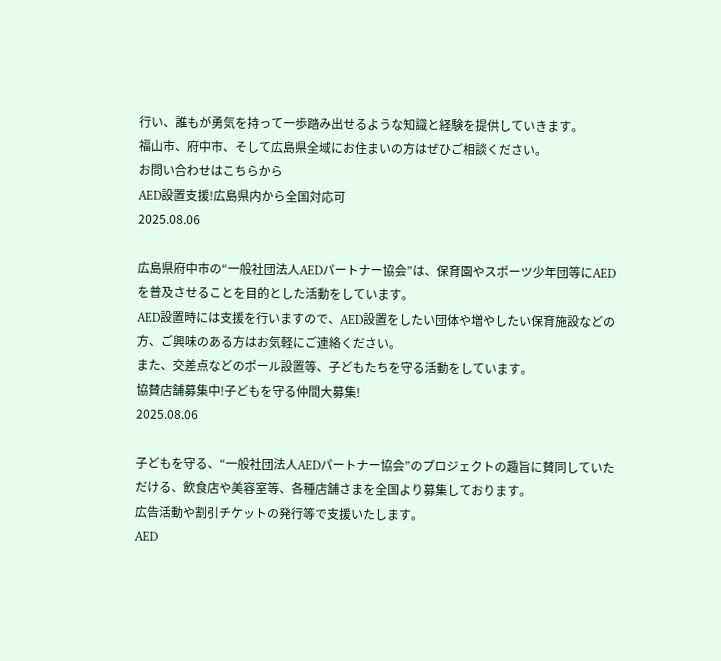行い、誰もが勇気を持って一歩踏み出せるような知識と経験を提供していきます。
福山市、府中市、そして広島県全域にお住まいの方はぜひご相談ください。
お問い合わせはこちらから
AED設置支援!広島県内から全国対応可
2025.08.06

広島県府中市の“一般社団法人AEDパートナー協会”は、保育園やスポーツ少年団等にAEDを普及させることを目的とした活動をしています。
AED設置時には支援を行いますので、AED設置をしたい団体や増やしたい保育施設などの方、ご興味のある方はお気軽にご連絡ください。
また、交差点などのポール設置等、子どもたちを守る活動をしています。
協賛店舗募集中!子どもを守る仲間大募集!
2025.08.06

子どもを守る、“一般社団法人AEDパートナー協会”のプロジェクトの趣旨に賛同していただける、飲食店や美容室等、各種店舗さまを全国より募集しております。
広告活動や割引チケットの発行等で支援いたします。
AED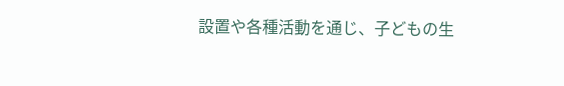設置や各種活動を通じ、子どもの生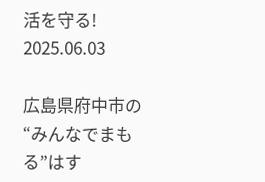活を守る!
2025.06.03

広島県府中市の“みんなでまもる”はす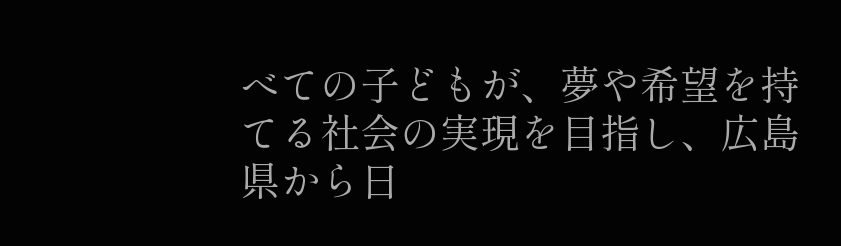べての子どもが、夢や希望を持てる社会の実現を目指し、広島県から日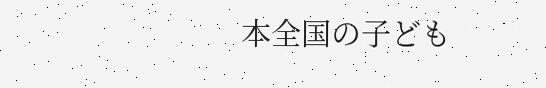本全国の子ども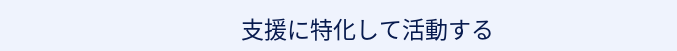支援に特化して活動する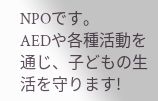NPOです。
AEDや各種活動を通じ、子どもの生活を守ります!